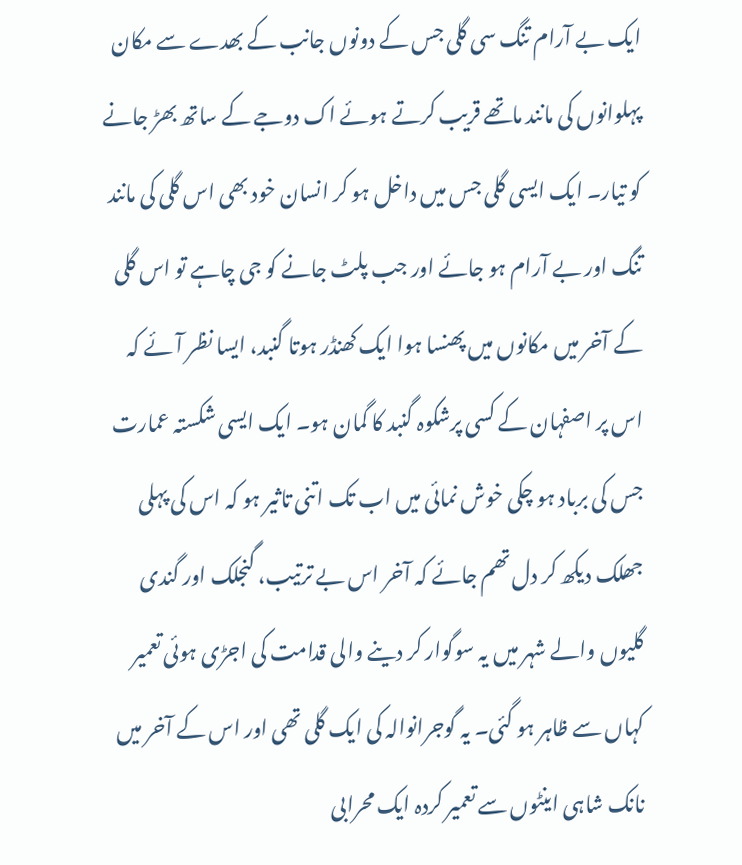ایک بے آرام تنگ سی گلی جس کے دونوں جانب کے بھدے سے مکان پہلوانوں کی مانند ماتھے قریب کرتے ہوئے اک دوجے کے ساتھ بھڑ جانے کو تیار۔ ایک ایسی گلی جس میں داخل ہو کر انسان خود بھی اس گلی کی مانند تنگ اور بے آرام ہو جائے اور جب پلٹ جانے کو جی چاہے تو اس گلی کے آخر میں مکانوں میں پھنسا ہوا ایک کھنڈر ہوتا گنبد، ایسا نظر آئے کہ اس پر اصفہان کے کسی پرشکوہ گنبد کا گمان ہو۔ ایک ایسی شکستہ عمارت جس کی برباد ہو چکی خوش نمائی میں اب تک اتنی تاثیر ہو کہ اس کی پہلی جھلک دیکھ کر دل تھم جائے کہ آخر اس بے ترتیب، گنجلک اور گندی گلیوں والے شہر میں یہ سوگوار کر دینے والی قدامت کی اجڑی ہوئی تعمیر کہاں سے ظاہر ہو گئی۔ یہ گوجرانوالہ کی ایک گلی تھی اور اس کے آخر میں نانک شاہی اینٹوں سے تعمیر کردہ ایک محرابی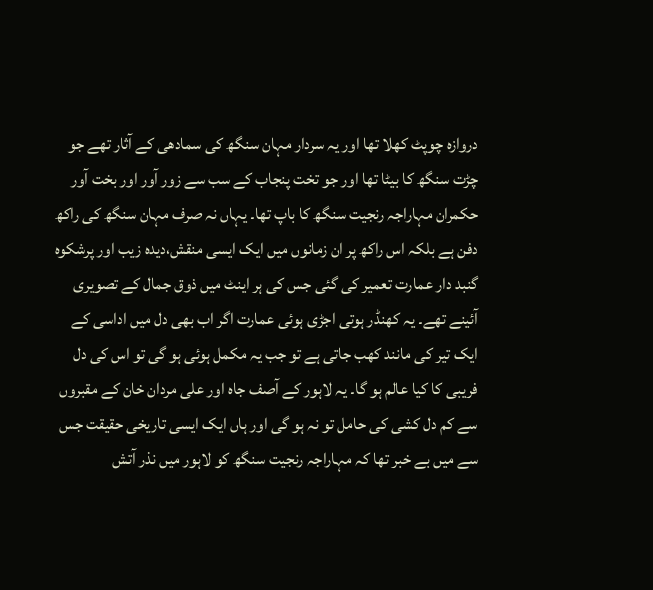دروازہ چوپٹ کھلا تھا اور یہ سردار مہان سنگھ کی سمادھی کے آثار تھے جو چڑت سنگھ کا بیٹا تھا اور جو تخت پنجاب کے سب سے زور آور اور بخت آور حکمران مہاراجہ رنجیت سنگھ کا باپ تھا۔ یہاں نہ صرف مہان سنگھ کی راکھ دفن ہے بلکہ اس راکھ پر ان زمانوں میں ایک ایسی منقش،دیدہ زیب اور پرشکوہ گنبد دار عمارت تعمیر کی گئی جس کی ہر اینٹ میں ذوق جمال کے تصویری آئینے تھے۔ یہ کھنڈر ہوتی اجڑی ہوئی عمارت اگر اب بھی دل میں اداسی کے ایک تیر کی مانند کھب جاتی ہے تو جب یہ مکمل ہوئی ہو گی تو اس کی دل فریبی کا کیا عالم ہو گا۔ یہ لاہور کے آصف جاہ اور علی مردان خان کے مقبروں سے کم دل کشی کی حامل تو نہ ہو گی اور ہاں ایک ایسی تاریخی حقیقت جس سے میں بے خبر تھا کہ مہاراجہ رنجیت سنگھ کو لاہور میں نذر آتش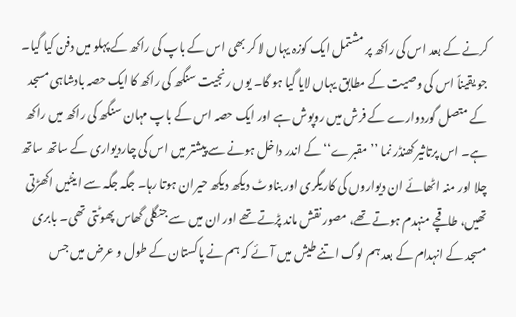کرنے کے بعد اس کی راکھ پر مشتمل ایک کوزہ یہاں لا کر بھی اس کے باپ کی راکھ کے پہلو میں دفن کیا گیا۔ جو یقیناً اس کی وصیت کے مطابق یہاں لایا گیا ہو گا۔ یوں رنجیت سنگھ کی راکھ کا ایک حصہ بادشاہی مسجد کے متصل گوردوارے کے فرش میں روپوش ہے اور ایک حصہ اس کے باپ مہان سنگھ کی راکھ میں راکھ ہے۔ اس پرتاثیر کھنڈر نما ’’مقبرے‘‘ کے اندر داخل ہونے سے پیشتر میں اس کی چاردیواری کے ساتھ ساتھ چلا اور منہ اٹھائے ان دیواروں کی کاریگری اور بناوٹ دیکھ دیکھ حیران ہوتا رہا۔ جگہ جگہ سے اینٹیں اکھڑتی تھیں، طاقچے منہدم ہوتے تھے، مصور نقش ماند پڑتے تھے اور ان میں سے جنگلی گھاس پھوٹتی تھی۔ بابری مسجد کے انہدام کے بعد ہم لوگ اتنے طیش میں آئے کہ ہم نے پاکستان کے طول و عرض میں جس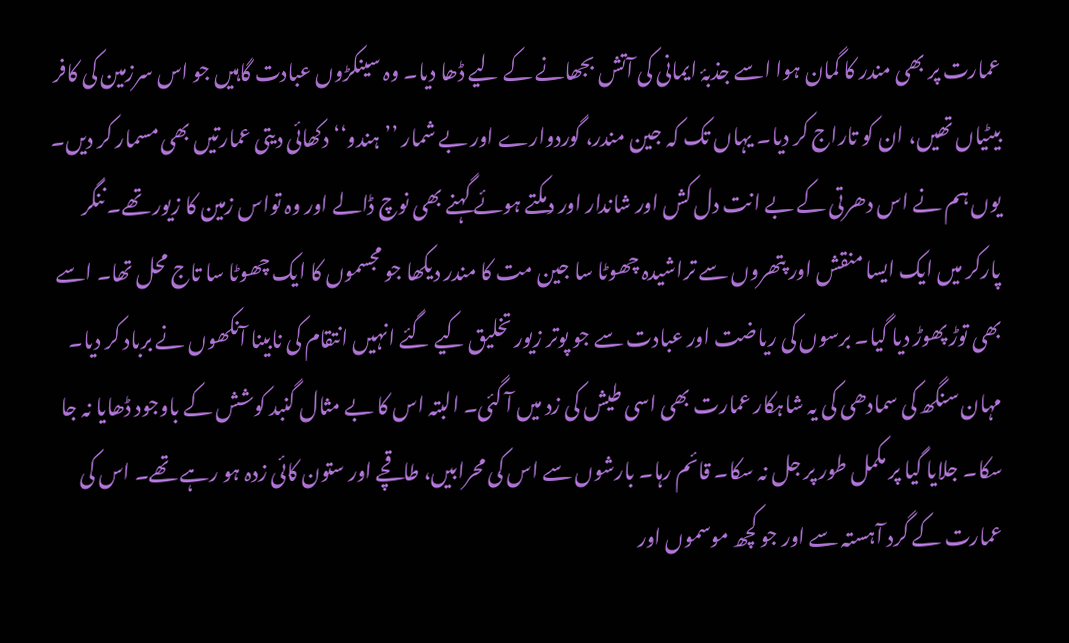عمارت پر بھی مندر کا گمان ہوا اسے جذبۂ ایمانی کی آتش بجھانے کے لیے ڈھا دیا۔ وہ سینکڑوں عبادت گاہیں جو اس سرزمین کی کافر بیٹیاں تھیں، ان کو تاراج کر دیا۔ یہاں تک کہ جین مندر، گوردوارے اور بے شمار ’’ہندو‘‘ دکھائی دیتی عمارتیں بھی مسمار کر دیں۔ یوں ہم نے اس دھرتی کے بے انت دل کش اور شاندار اور دمکتے ہوئے گہنے بھی نوچ ڈالے اور وہ تواس زمین کا زیور تھے۔ ننگر پارکر میں ایک ایسا منقش اور پتھروں سے تراشیدہ چھوٹا سا جین مت کا مندر دیکھا جو مجسموں کا ایک چھوٹا سا تاج محل تھا۔ اسے بھی توڑ پھوڑ دیا گیا۔ برسوں کی ریاضت اور عبادت سے جو پوتر زیور تخلیق کیے گئے انہیں انتقام کی نابینا آنکھوں نے برباد کر دیا۔ مہان سنگھ کی سمادھی کی یہ شاہکار عمارت بھی اسی طیش کی زد میں آ گئی۔ البتہ اس کا بے مثال گنبد کوشش کے باوجود ڈھایا نہ جا سکا۔ جلایا گیا پر مکمل طور پر جل نہ سکا۔ قائم رہا۔ بارشوں سے اس کی محرابیں، طاقچے اور ستون کائی زدہ ہو رہے تھے۔ اس کی عمارت کے گرد آہستہ سے اور جو کچھ موسموں اور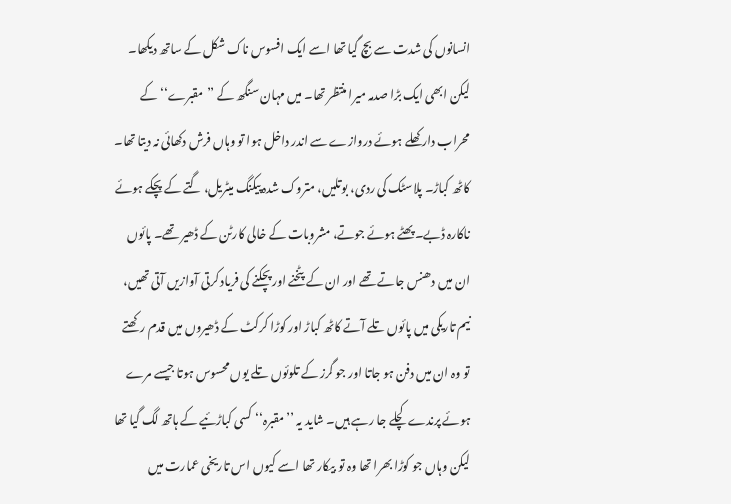انسانوں کی شدت سے بچ گیا تھا اسے ایک افسوس ناک شکل کے ساتھ دیکھا۔ لیکن ابھی ایک بڑا صدمہ میرا منتظر تھا۔ میں مہان سنگھ کے ’’مقبرے‘‘ کے محراب دار کھلے ہوئے دروازے سے اندر داخل ہوا تو وہاں فرش دکھائی نہ دیتا تھا۔ کاٹھ کباڑ۔ پلاسٹک کی ردی، بوتلیں، متروک شدہ پیکنگ میٹریل، گتے کے پچکے ہوئے ناکارہ ڈبے۔ پھٹے ہوئے جوتے، مشروبات کے خالی کارٹن کے ڈھیر تھے۔ پائوں ان میں دھنس جاتے تھے اور ان کے پٹخنے اور پچکنے کی فریاد کرتی آوازیں آتی تھیں، نیم تاریکی میں پائوں تلے آتے کاٹھ کباڑ اور کوڑا کرکٹ کے ڈھیروں میں قدم رکھتے تو وہ ان میں دفن ہو جاتا اور جو گرز کے تلوئوں تلے یوں محسوس ہوتا جیسے مرے ہوئے پرندے کچلے جا رہے ہیں۔ شاید یہ ’’مقبرہ‘‘ کسی کباڑئیے کے ہاتھ لگ گیا تھا لیکن وہاں جو کوڑا بھرا تھا وہ تو بیکار تھا اسے کیوں اس تاریخی عمارت میں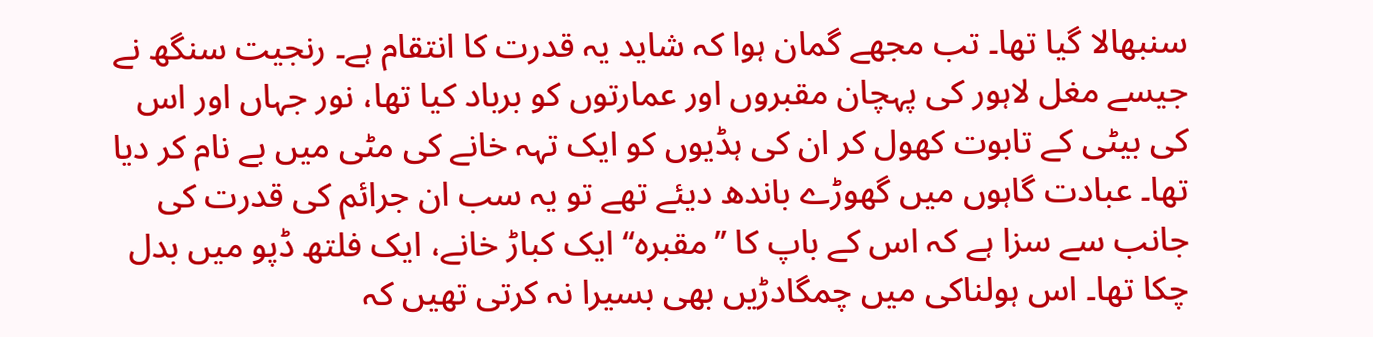سنبھالا گیا تھا۔ تب مجھے گمان ہوا کہ شاید یہ قدرت کا انتقام ہے۔ رنجیت سنگھ نے جیسے مغل لاہور کی پہچان مقبروں اور عمارتوں کو برباد کیا تھا، نور جہاں اور اس کی بیٹی کے تابوت کھول کر ان کی ہڈیوں کو ایک تہہ خانے کی مٹی میں بے نام کر دیا تھا۔ عبادت گاہوں میں گھوڑے باندھ دیئے تھے تو یہ سب ان جرائم کی قدرت کی جانب سے سزا ہے کہ اس کے باپ کا ’’مقبرہ‘‘ ایک کباڑ خانے، ایک فلتھ ڈپو میں بدل چکا تھا۔ اس ہولناکی میں چمگادڑیں بھی بسیرا نہ کرتی تھیں کہ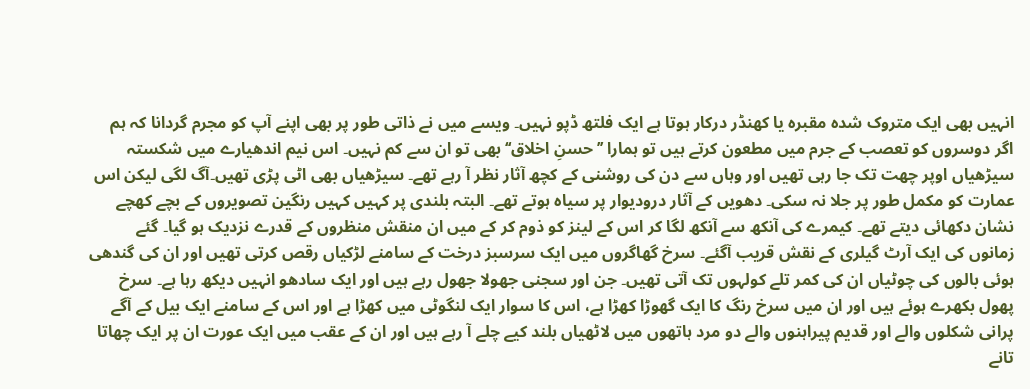انہیں بھی ایک متروک شدہ مقبرہ یا کھنڈر درکار ہوتا ہے ایک فلتھ ڈپو نہیں۔ ویسے میں نے ذاتی طور پر بھی اپنے آپ کو مجرم گردانا کہ ہم اگر دوسروں کو تعصب کے جرم میں مطعون کرتے ہیں تو ہمارا ’’حسنِ اخلاق‘‘ بھی تو ان سے کم نہیں۔ اس نیم اندھیارے میں شکستہ سیڑھیاں اوپر چھت تک جا رہی تھیں اور وہاں سے دن کی روشنی کے کچھ آثار نظر آ رہے تھے۔ سیڑھیاں بھی اٹی پڑی تھیں۔آگ لگی لیکن اس عمارت کو مکمل طور پر جلا نہ سکی۔ دھویں کے آثار درودیوار پر سیاہ ہوتے تھے۔ البتہ بلندی پر کہیں کہیں رنگین تصویروں کے بچے کھچے نشان دکھائی دیتے تھے۔ کیمرے کی آنکھ سے آنکھ لگا کر اس کے لینز کو ذوم کر کے میں ان منقش منظروں کے قدرے نزدیک ہو گیا۔ گئے زمانوں کی ایک آرٹ گیلری کے نقش قریب آگئے۔ سرخ گھاگروں میں ایک سرسبز درخت کے سامنے لڑکیاں رقص کرتی تھیں اور ان کی گندھی ہوئی بالوں کی چوٹیاں ان کی کمر تلے کولہوں تک آتی تھیں۔ جن اور سجنی جھولا جھول رہے ہیں اور ایک سادھو انہیں دیکھ رہا ہے۔ سرخ پھول بکھرے ہوئے ہیں اور ان میں سرخ رنگ کا ایک گھوڑا کھڑا ہے، اس کا سوار ایک لنگوٹی میں کھڑا ہے اور اس کے سامنے ایک بیل کے آگے پرانی شکلوں والے اور قدیم پیراہنوں والے دو مرد ہاتھوں میں لاٹھیاں بلند کیے چلے آ رہے ہیں اور ان کے عقب میں ایک عورت ان پر ایک چھاتا تانے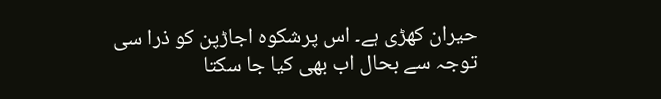حیران کھڑی ہے۔ اس پرشکوہ اجاڑپن کو ذرا سی توجہ سے بحال اب بھی کیا جا سکتا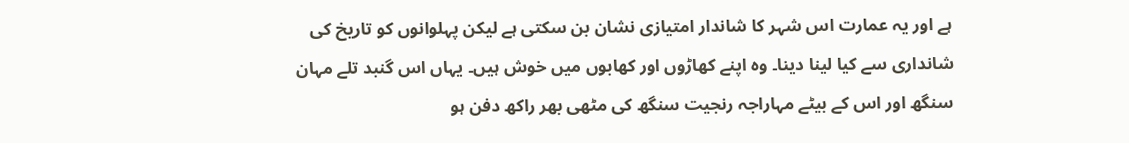ہے اور یہ عمارت اس شہر کا شاندار امتیازی نشان بن سکتی ہے لیکن پہلوانوں کو تاریخ کی شانداری سے کیا لینا دینا۔ وہ اپنے کھاڑوں اور کھابوں میں خوش ہیں۔ یہاں اس گنبد تلے مہان سنگھ اور اس کے بیٹے مہاراجہ رنجیت سنگھ کی مٹھی بھر راکھ دفن ہو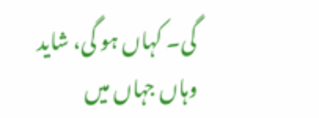گی۔ کہاں ہو گی، شاید وہاں جہاں میں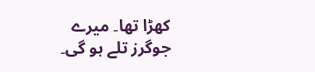کھڑا تھا۔ میرے جوگرز تلے ہو گی۔